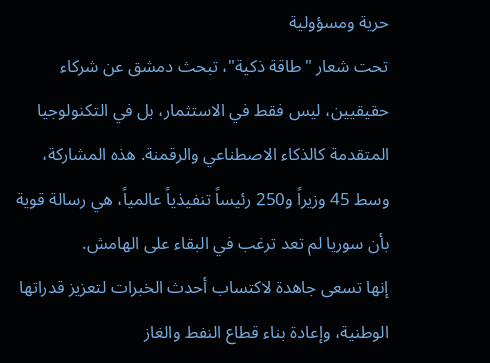حرية ومسؤولية
تحت شعار "طاقة ذكية"، تبحث دمشق عن شركاء حقيقيين، ليس فقط في الاستثمار، بل في التكنولوجيا المتقدمة كالذكاء الاصطناعي والرقمنة. هذه المشاركة، وسط 45 وزيراً و250 رئيساً تنفيذياً عالمياً، هي رسالة قوية بأن سوريا لم تعد ترغب في البقاء على الهامش.
إنها تسعى جاهدة لاكتساب أحدث الخبرات لتعزيز قدراتها الوطنية، وإعادة بناء قطاع النفط والغاز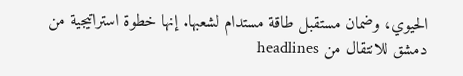الحيوي، وضمان مستقبل طاقة مستدام لشعبها. إنها خطوة استراتيجية من دمشق للانتقال من headlines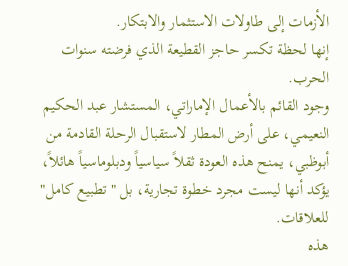الأزمات إلى طاولات الاستثمار والابتكار.
إنها لحظة تكسر حاجز القطيعة الذي فرضته سنوات الحرب.
وجود القائم بالأعمال الإماراتي، المستشار عبد الحكيم النعيمي، على أرض المطار لاستقبال الرحلة القادمة من أبوظبي، يمنح هذه العودة ثقلاً سياسياً ودبلوماسياً هائلاً، يؤكد أنها ليست مجرد خطوة تجارية، بل "تطبيع كامل" للعلاقات.
هذه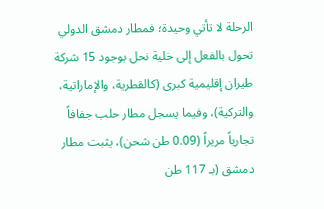الرحلة لا تأتي وحيدة؛ فمطار دمشق الدولي تحول بالفعل إلى خلية نحل بوجود 15 شركة طيران إقليمية كبرى (كالقطرية، والإماراتية، والتركية)، وفيما يسجل مطار حلب جفافاً تجارياً مريراً (0.09 طن شحن)، يثبت مطار دمشق (بـ 117 طن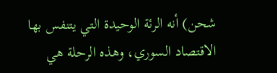شحن) أنه الرئة الوحيدة التي يتنفس بها الاقتصاد السوري، وهذه الرحلة هي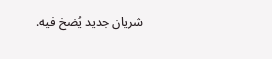شريان جديد يُضخ فيه.